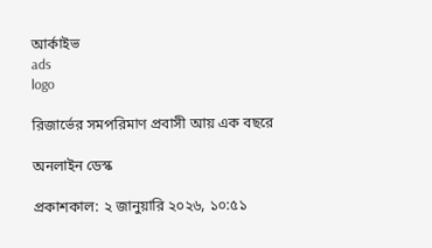আর্কাইভ
ads
logo

রিজার্ভের সমপরিমাণ প্রবাসী আয় এক বছরে

অনলাইন ডেস্ক

প্রকাশকাল: ২ জানুয়ারি ২০২৬, ১০:৫১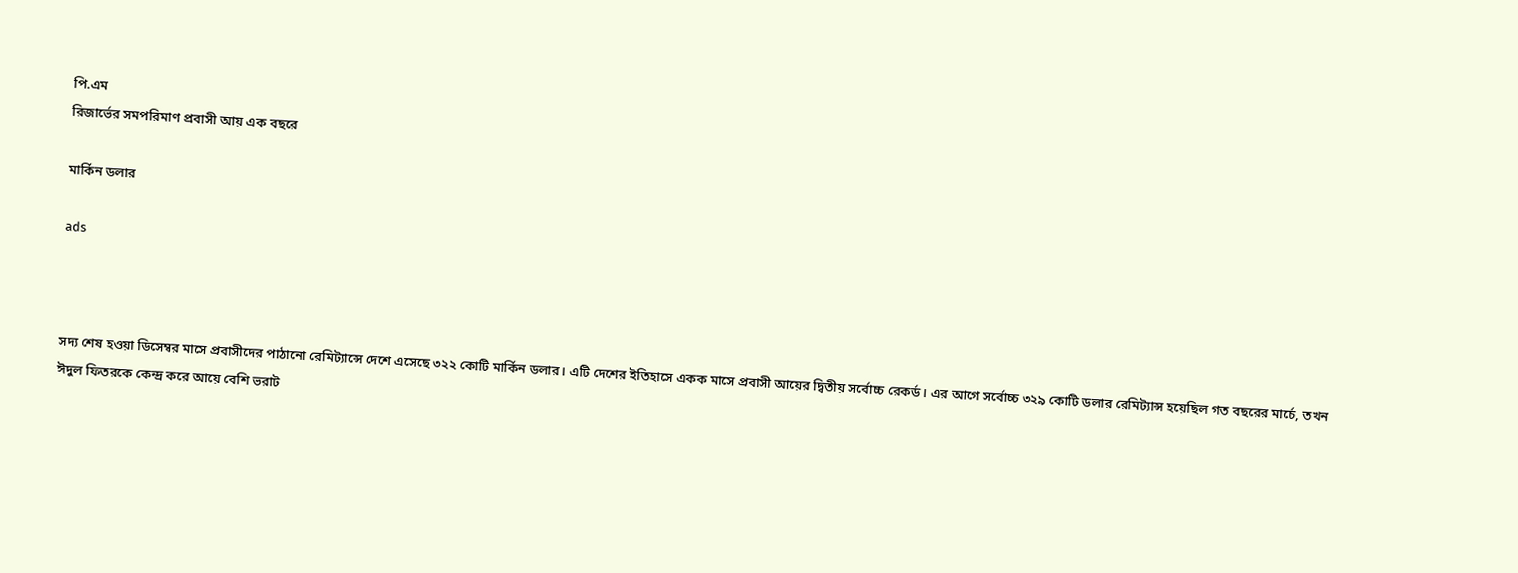পি.এম
রিজার্ভের সমপরিমাণ প্রবাসী আয় এক বছরে

মার্কিন ডলার

ads



সদ্য শেষ হওয়া ডিসেম্বর মাসে প্রবাসীদের পাঠানো রেমিট্যান্সে দেশে এসেছে ৩২২ কোটি মার্কিন ডলার। এটি দেশের ইতিহাসে একক মাসে প্রবাসী আয়ের দ্বিতীয় সর্বোচ্চ রেকর্ড। এর আগে সর্বোচ্চ ৩২৯ কোটি ডলার রেমিট্যান্স হয়েছিল গত বছরের মার্চে, তখন ঈদুল ফিতরকে কেন্দ্র করে আয়ে বেশি ভরাট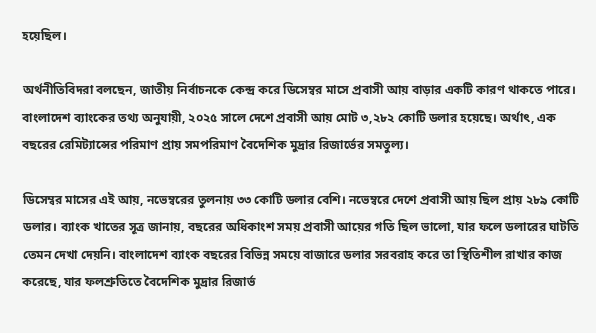হয়েছিল।

অর্থনীতিবিদরা বলছেন, জাতীয় নির্বাচনকে কেন্দ্র করে ডিসেম্বর মাসে প্রবাসী আয় বাড়ার একটি কারণ থাকতে পারে। বাংলাদেশ ব্যাংকের তথ্য অনুযায়ী, ২০২৫ সালে দেশে প্রবাসী আয় মোট ৩,২৮২ কোটি ডলার হয়েছে। অর্থাৎ, এক বছরের রেমিট্যান্সের পরিমাণ প্রায় সমপরিমাণ বৈদেশিক মুদ্রার রিজার্ভের সমতুল্য।

ডিসেম্বর মাসের এই আয়, নভেম্বরের তুলনায় ৩৩ কোটি ডলার বেশি। নভেম্বরে দেশে প্রবাসী আয় ছিল প্রায় ২৮৯ কোটি ডলার। ব্যাংক খাতের সূত্র জানায়, বছরের অধিকাংশ সময় প্রবাসী আয়ের গতি ছিল ভালো, যার ফলে ডলারের ঘাটতি তেমন দেখা দেয়নি। বাংলাদেশ ব্যাংক বছরের বিভিন্ন সময়ে বাজারে ডলার সরবরাহ করে তা স্থিতিশীল রাখার কাজ করেছে, যার ফলশ্রুতিতে বৈদেশিক মুদ্রার রিজার্ভ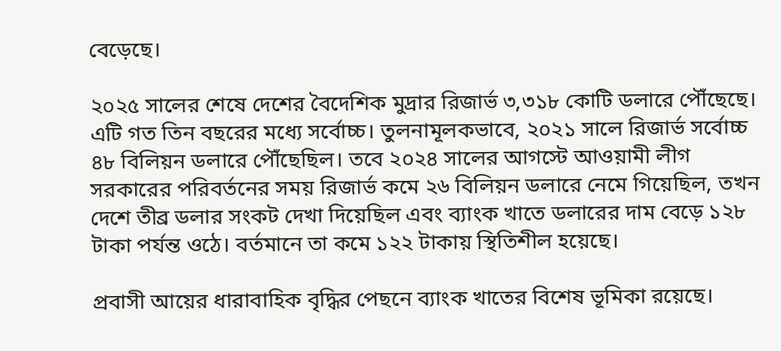বেড়েছে।

২০২৫ সালের শেষে দেশের বৈদেশিক মুদ্রার রিজার্ভ ৩,৩১৮ কোটি ডলারে পৌঁছেছে। এটি গত তিন বছরের মধ্যে সর্বোচ্চ। তুলনামূলকভাবে, ২০২১ সালে রিজার্ভ সর্বোচ্চ ৪৮ বিলিয়ন ডলারে পৌঁছেছিল। তবে ২০২৪ সালের আগস্টে আওয়ামী লীগ সরকারের পরিবর্তনের সময় রিজার্ভ কমে ২৬ বিলিয়ন ডলারে নেমে গিয়েছিল, তখন দেশে তীব্র ডলার সংকট দেখা দিয়েছিল এবং ব্যাংক খাতে ডলারের দাম বেড়ে ১২৮ টাকা পর্যন্ত ওঠে। বর্তমানে তা কমে ১২২ টাকায় স্থিতিশীল হয়েছে।

প্রবাসী আয়ের ধারাবাহিক বৃদ্ধির পেছনে ব্যাংক খাতের বিশেষ ভূমিকা রয়েছে।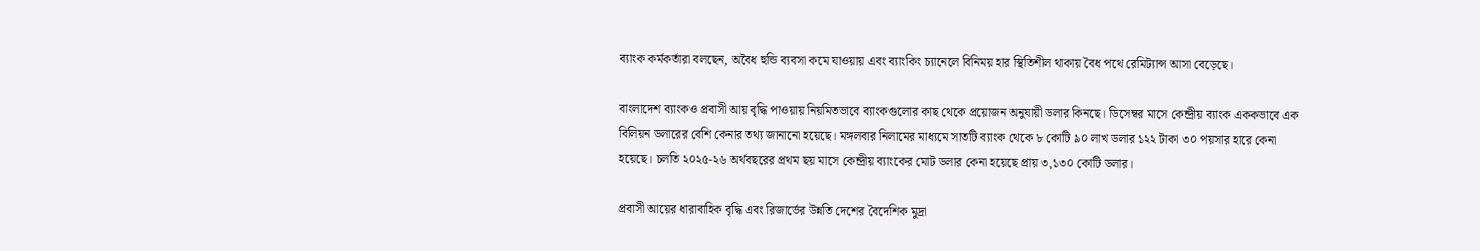ব্যাংক কর্মকর্তারা বলছেন, অবৈধ হুন্ডি ব্যবসা কমে যাওয়ায় এবং ব্যাংকিং চ্যানেলে বিনিময় হার স্থিতিশীল থাকায় বৈধ পথে রেমিট্যান্স আসা বেড়েছে।

বাংলাদেশ ব্যাংকও প্রবাসী আয় বৃদ্ধি পাওয়ায় নিয়মিতভাবে ব্যাংকগুলোর কাছ থেকে প্রয়োজন অনুযায়ী ডলার কিনছে। ডিসেম্বর মাসে কেন্দ্রীয় ব্যাংক এককভাবে এক বিলিয়ন ডলারের বেশি কেনার তথ্য জানানো হয়েছে। মঙ্গলবার নিলামের মাধ্যমে সাতটি ব্যাংক থেকে ৮ কোটি ৯০ লাখ ডলার ১২২ টাকা ৩০ পয়সার হারে কেনা হয়েছে। চলতি ২০২৫-২৬ অর্থবছরের প্রথম ছয় মাসে কেন্দ্রীয় ব্যাংকের মোট ডলার কেনা হয়েছে প্রায় ৩,১৩০ কোটি ডলার।

প্রবাসী আয়ের ধারাবাহিক বৃদ্ধি এবং রিজার্ভের উন্নতি দেশের বৈদেশিক মুদ্রা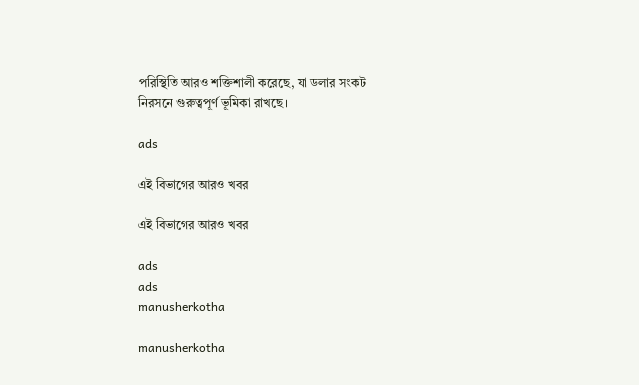পরিস্থিতি আরও শক্তিশালী করেছে, যা ডলার সংকট নিরসনে গুরুত্বপূর্ণ ভূমিকা রাখছে।

ads

এই বিভাগের আরও খবর

এই বিভাগের আরও খবর

ads
ads
manusherkotha

manusherkotha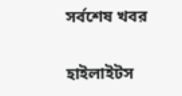সর্বশেষ খবর

হাইলাইটস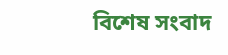বিশেষ সংবাদ